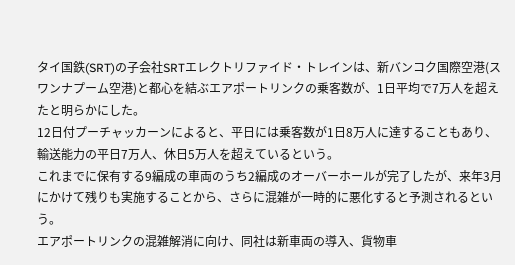タイ国鉄(SRT)の子会社SRTエレクトリファイド・トレインは、新バンコク国際空港(スワンナプーム空港)と都心を結ぶエアポートリンクの乗客数が、1日平均で7万人を超えたと明らかにした。
12日付プーチャッカーンによると、平日には乗客数が1日8万人に達することもあり、輸送能力の平日7万人、休日5万人を超えているという。
これまでに保有する9編成の車両のうち2編成のオーバーホールが完了したが、来年3月にかけて残りも実施することから、さらに混雑が一時的に悪化すると予測されるという。
エアポートリンクの混雑解消に向け、同社は新車両の導入、貨物車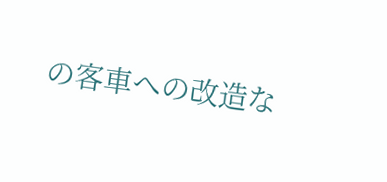の客車への改造な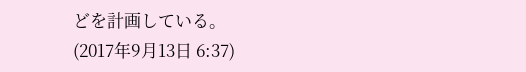どを計画している。
(2017年9月13日 6:37)